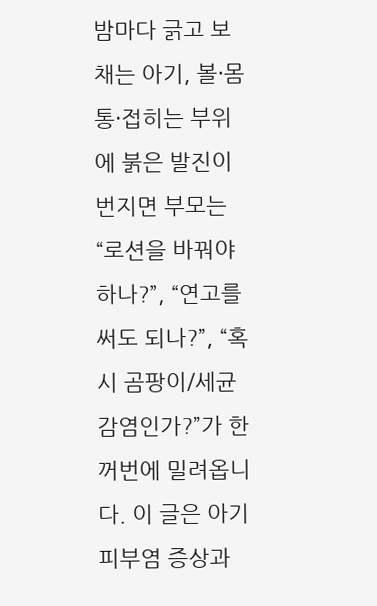밤마다 긁고 보채는 아기, 볼·몸통·접히는 부위에 붉은 발진이 번지면 부모는 “로션을 바꿔야 하나?”, “연고를 써도 되나?”, “혹시 곰팡이/세균 감염인가?”가 한꺼번에 밀려옵니다. 이 글은 아기 피부염 증상과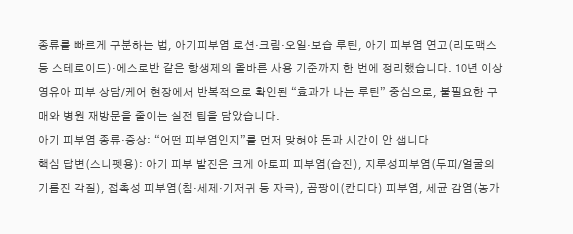종류를 빠르게 구분하는 법, 아기피부염 로션·크림·오일·보습 루틴, 아기 피부염 연고(리도맥스 등 스테로이드)·에스로반 같은 항생제의 올바른 사용 기준까지 한 번에 정리했습니다. 10년 이상 영유아 피부 상담/케어 현장에서 반복적으로 확인된 “효과가 나는 루틴” 중심으로, 불필요한 구매와 병원 재방문을 줄이는 실전 팁을 담았습니다.
아기 피부염 종류·증상: “어떤 피부염인지”를 먼저 맞혀야 돈과 시간이 안 샙니다
핵심 답변(스니펫용): 아기 피부 발진은 크게 아토피 피부염(습진), 지루성피부염(두피/얼굴의 기름진 각질), 접촉성 피부염(침·세제·기저귀 등 자극), 곰팡이(칸디다) 피부염, 세균 감염(농가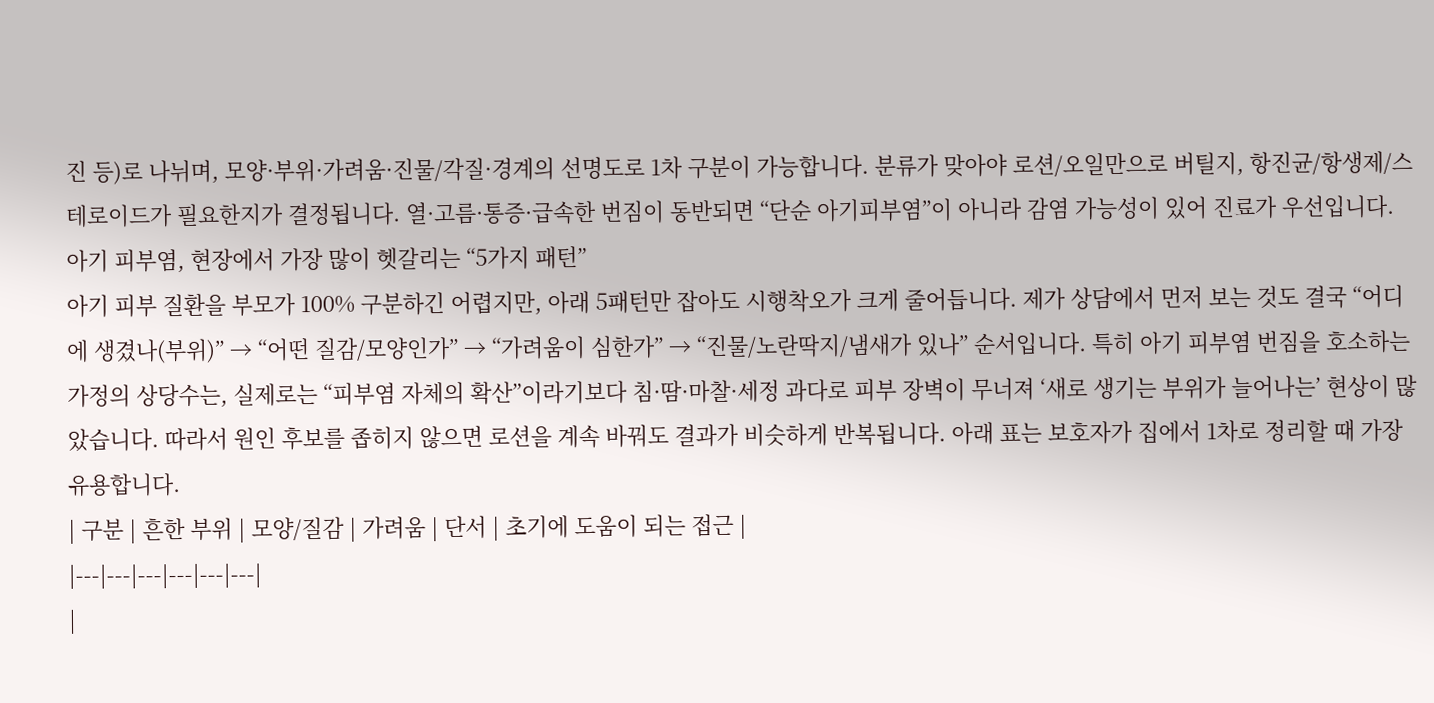진 등)로 나뉘며, 모양·부위·가려움·진물/각질·경계의 선명도로 1차 구분이 가능합니다. 분류가 맞아야 로션/오일만으로 버틸지, 항진균/항생제/스테로이드가 필요한지가 결정됩니다. 열·고름·통증·급속한 번짐이 동반되면 “단순 아기피부염”이 아니라 감염 가능성이 있어 진료가 우선입니다.
아기 피부염, 현장에서 가장 많이 헷갈리는 “5가지 패턴”
아기 피부 질환을 부모가 100% 구분하긴 어렵지만, 아래 5패턴만 잡아도 시행착오가 크게 줄어듭니다. 제가 상담에서 먼저 보는 것도 결국 “어디에 생겼나(부위)” → “어떤 질감/모양인가” → “가려움이 심한가” → “진물/노란딱지/냄새가 있나” 순서입니다. 특히 아기 피부염 번짐을 호소하는 가정의 상당수는, 실제로는 “피부염 자체의 확산”이라기보다 침·땀·마찰·세정 과다로 피부 장벽이 무너져 ‘새로 생기는 부위가 늘어나는’ 현상이 많았습니다. 따라서 원인 후보를 좁히지 않으면 로션을 계속 바꿔도 결과가 비슷하게 반복됩니다. 아래 표는 보호자가 집에서 1차로 정리할 때 가장 유용합니다.
| 구분 | 흔한 부위 | 모양/질감 | 가려움 | 단서 | 초기에 도움이 되는 접근 |
|---|---|---|---|---|---|
|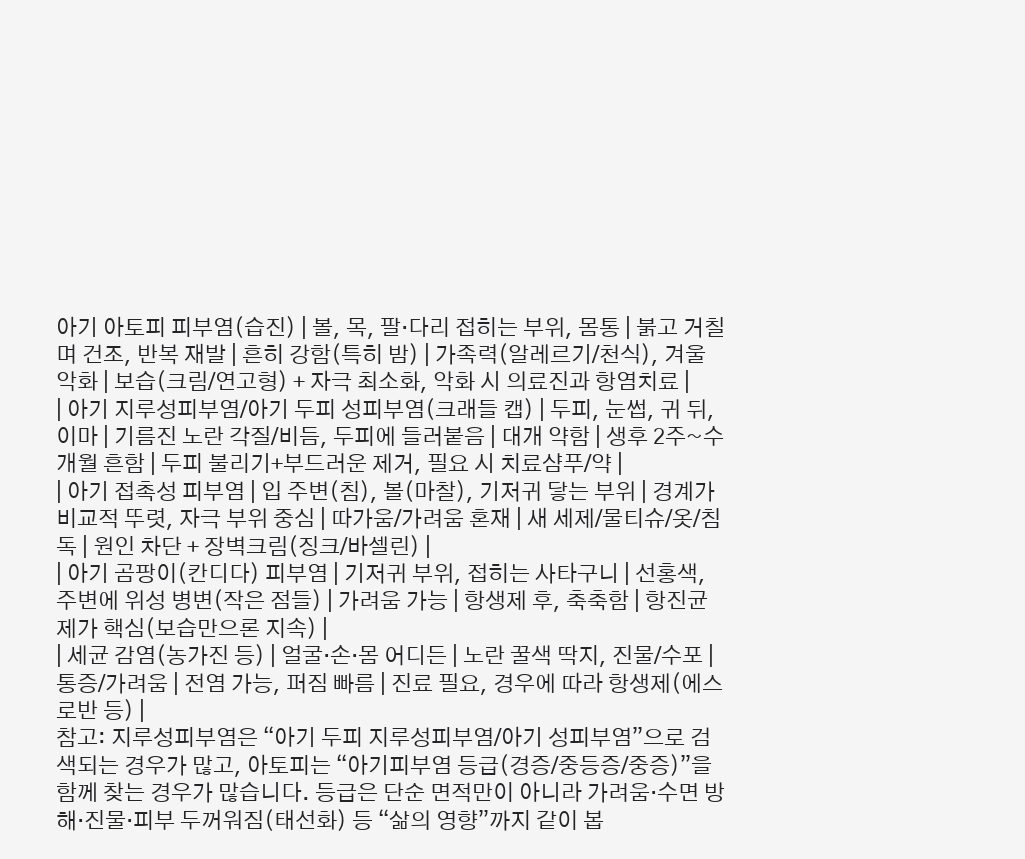아기 아토피 피부염(습진) | 볼, 목, 팔·다리 접히는 부위, 몸통 | 붉고 거칠며 건조, 반복 재발 | 흔히 강함(특히 밤) | 가족력(알레르기/천식), 겨울 악화 | 보습(크림/연고형) + 자극 최소화, 악화 시 의료진과 항염치료 |
| 아기 지루성피부염/아기 두피 성피부염(크래들 캡) | 두피, 눈썹, 귀 뒤, 이마 | 기름진 노란 각질/비듬, 두피에 들러붙음 | 대개 약함 | 생후 2주~수개월 흔함 | 두피 불리기+부드러운 제거, 필요 시 치료샴푸/약 |
| 아기 접촉성 피부염 | 입 주변(침), 볼(마찰), 기저귀 닿는 부위 | 경계가 비교적 뚜렷, 자극 부위 중심 | 따가움/가려움 혼재 | 새 세제/물티슈/옷/침독 | 원인 차단 + 장벽크림(징크/바셀린) |
| 아기 곰팡이(칸디다) 피부염 | 기저귀 부위, 접히는 사타구니 | 선홍색, 주변에 위성 병변(작은 점들) | 가려움 가능 | 항생제 후, 축축함 | 항진균제가 핵심(보습만으론 지속) |
| 세균 감염(농가진 등) | 얼굴·손·몸 어디든 | 노란 꿀색 딱지, 진물/수포 | 통증/가려움 | 전염 가능, 퍼짐 빠름 | 진료 필요, 경우에 따라 항생제(에스로반 등) |
참고: 지루성피부염은 “아기 두피 지루성피부염/아기 성피부염”으로 검색되는 경우가 많고, 아토피는 “아기피부염 등급(경증/중등증/중증)”을 함께 찾는 경우가 많습니다. 등급은 단순 면적만이 아니라 가려움·수면 방해·진물·피부 두꺼워짐(태선화) 등 “삶의 영향”까지 같이 봅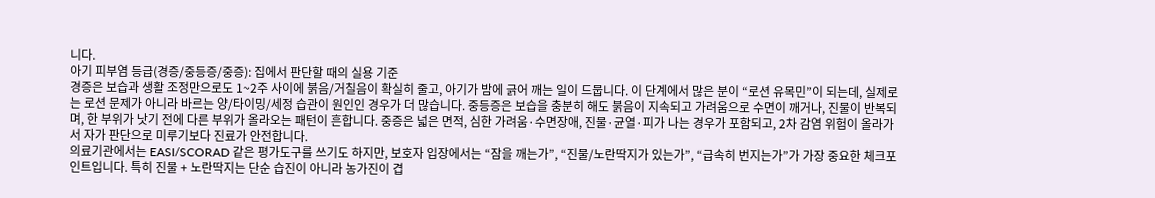니다.
아기 피부염 등급(경증/중등증/중증): 집에서 판단할 때의 실용 기준
경증은 보습과 생활 조정만으로도 1~2주 사이에 붉음/거칠음이 확실히 줄고, 아기가 밤에 긁어 깨는 일이 드뭅니다. 이 단계에서 많은 분이 “로션 유목민”이 되는데, 실제로는 로션 문제가 아니라 바르는 양/타이밍/세정 습관이 원인인 경우가 더 많습니다. 중등증은 보습을 충분히 해도 붉음이 지속되고 가려움으로 수면이 깨거나, 진물이 반복되며, 한 부위가 낫기 전에 다른 부위가 올라오는 패턴이 흔합니다. 중증은 넓은 면적, 심한 가려움·수면장애, 진물·균열·피가 나는 경우가 포함되고, 2차 감염 위험이 올라가서 자가 판단으로 미루기보다 진료가 안전합니다.
의료기관에서는 EASI/SCORAD 같은 평가도구를 쓰기도 하지만, 보호자 입장에서는 “잠을 깨는가”, “진물/노란딱지가 있는가”, “급속히 번지는가”가 가장 중요한 체크포인트입니다. 특히 진물 + 노란딱지는 단순 습진이 아니라 농가진이 겹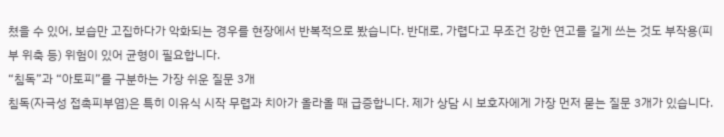쳤을 수 있어, 보습만 고집하다가 악화되는 경우를 현장에서 반복적으로 봤습니다. 반대로, 가렵다고 무조건 강한 연고를 길게 쓰는 것도 부작용(피부 위축 등) 위험이 있어 균형이 필요합니다.
“침독”과 “아토피”를 구분하는 가장 쉬운 질문 3개
침독(자극성 접촉피부염)은 특히 이유식 시작 무렵과 치아가 올라올 때 급증합니다. 제가 상담 시 보호자에게 가장 먼저 묻는 질문 3개가 있습니다.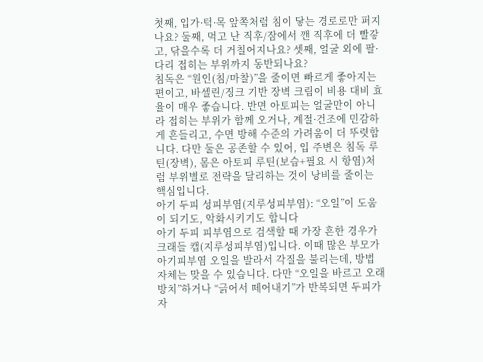첫째, 입가·턱·목 앞쪽처럼 침이 닿는 경로로만 퍼지나요? 둘째, 먹고 난 직후/잠에서 깬 직후에 더 빨갛고, 닦을수록 더 거칠어지나요? 셋째, 얼굴 외에 팔·다리 접히는 부위까지 동반되나요?
침독은 “원인(침/마찰)”을 줄이면 빠르게 좋아지는 편이고, 바셀린/징크 기반 장벽 크림이 비용 대비 효율이 매우 좋습니다. 반면 아토피는 얼굴만이 아니라 접히는 부위가 함께 오거나, 계절·건조에 민감하게 흔들리고, 수면 방해 수준의 가려움이 더 뚜렷합니다. 다만 둘은 공존할 수 있어, 입 주변은 침독 루틴(장벽), 몸은 아토피 루틴(보습+필요 시 항염)처럼 부위별로 전략을 달리하는 것이 낭비를 줄이는 핵심입니다.
아기 두피 성피부염(지루성피부염): “오일”이 도움이 되기도, 악화시키기도 합니다
아기 두피 피부염으로 검색할 때 가장 흔한 경우가 크래들 캡(지루성피부염)입니다. 이때 많은 부모가 아기피부염 오일을 발라서 각질을 불리는데, 방법 자체는 맞을 수 있습니다. 다만 “오일을 바르고 오래 방치”하거나 “긁어서 떼어내기”가 반복되면 두피가 자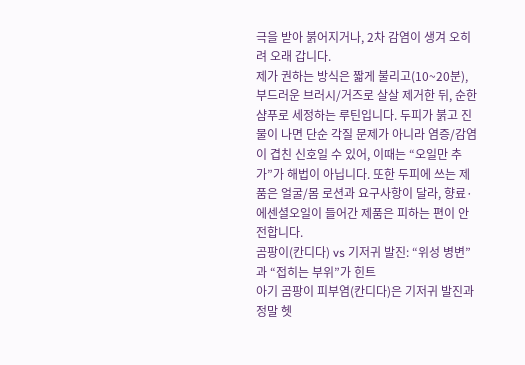극을 받아 붉어지거나, 2차 감염이 생겨 오히려 오래 갑니다.
제가 권하는 방식은 짧게 불리고(10~20분), 부드러운 브러시/거즈로 살살 제거한 뒤, 순한 샴푸로 세정하는 루틴입니다. 두피가 붉고 진물이 나면 단순 각질 문제가 아니라 염증/감염이 겹친 신호일 수 있어, 이때는 “오일만 추가”가 해법이 아닙니다. 또한 두피에 쓰는 제품은 얼굴/몸 로션과 요구사항이 달라, 향료·에센셜오일이 들어간 제품은 피하는 편이 안전합니다.
곰팡이(칸디다) vs 기저귀 발진: “위성 병변”과 “접히는 부위”가 힌트
아기 곰팡이 피부염(칸디다)은 기저귀 발진과 정말 헷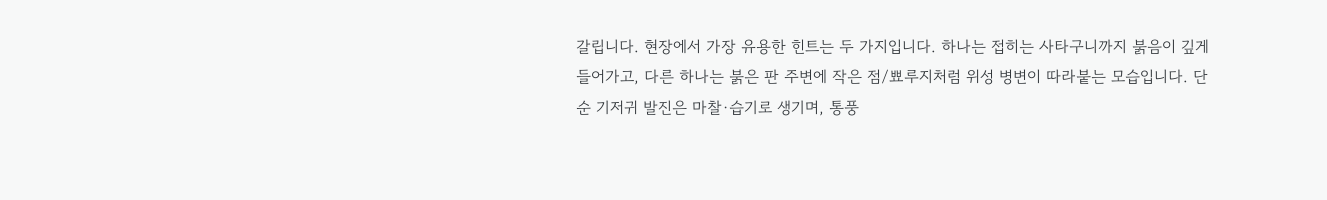갈립니다. 현장에서 가장 유용한 힌트는 두 가지입니다. 하나는 접히는 사타구니까지 붉음이 깊게 들어가고, 다른 하나는 붉은 판 주변에 작은 점/뾰루지처럼 위성 병변이 따라붙는 모습입니다. 단순 기저귀 발진은 마찰·습기로 생기며, 통풍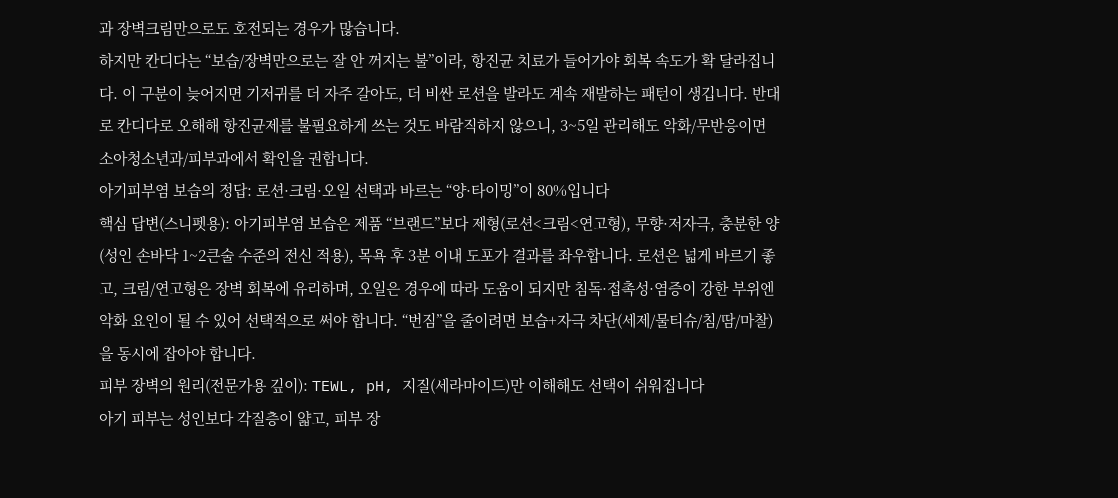과 장벽크림만으로도 호전되는 경우가 많습니다.
하지만 칸디다는 “보습/장벽만으로는 잘 안 꺼지는 불”이라, 항진균 치료가 들어가야 회복 속도가 확 달라집니다. 이 구분이 늦어지면 기저귀를 더 자주 갈아도, 더 비싼 로션을 발라도 계속 재발하는 패턴이 생깁니다. 반대로 칸디다로 오해해 항진균제를 불필요하게 쓰는 것도 바람직하지 않으니, 3~5일 관리해도 악화/무반응이면 소아청소년과/피부과에서 확인을 권합니다.
아기피부염 보습의 정답: 로션·크림·오일 선택과 바르는 “양·타이밍”이 80%입니다
핵심 답변(스니펫용): 아기피부염 보습은 제품 “브랜드”보다 제형(로션<크림<연고형), 무향·저자극, 충분한 양(성인 손바닥 1~2큰술 수준의 전신 적용), 목욕 후 3분 이내 도포가 결과를 좌우합니다. 로션은 넓게 바르기 좋고, 크림/연고형은 장벽 회복에 유리하며, 오일은 경우에 따라 도움이 되지만 침독·접촉성·염증이 강한 부위엔 악화 요인이 될 수 있어 선택적으로 써야 합니다. “번짐”을 줄이려면 보습+자극 차단(세제/물티슈/침/땀/마찰)을 동시에 잡아야 합니다.
피부 장벽의 원리(전문가용 깊이): TEWL, pH, 지질(세라마이드)만 이해해도 선택이 쉬워집니다
아기 피부는 성인보다 각질층이 얇고, 피부 장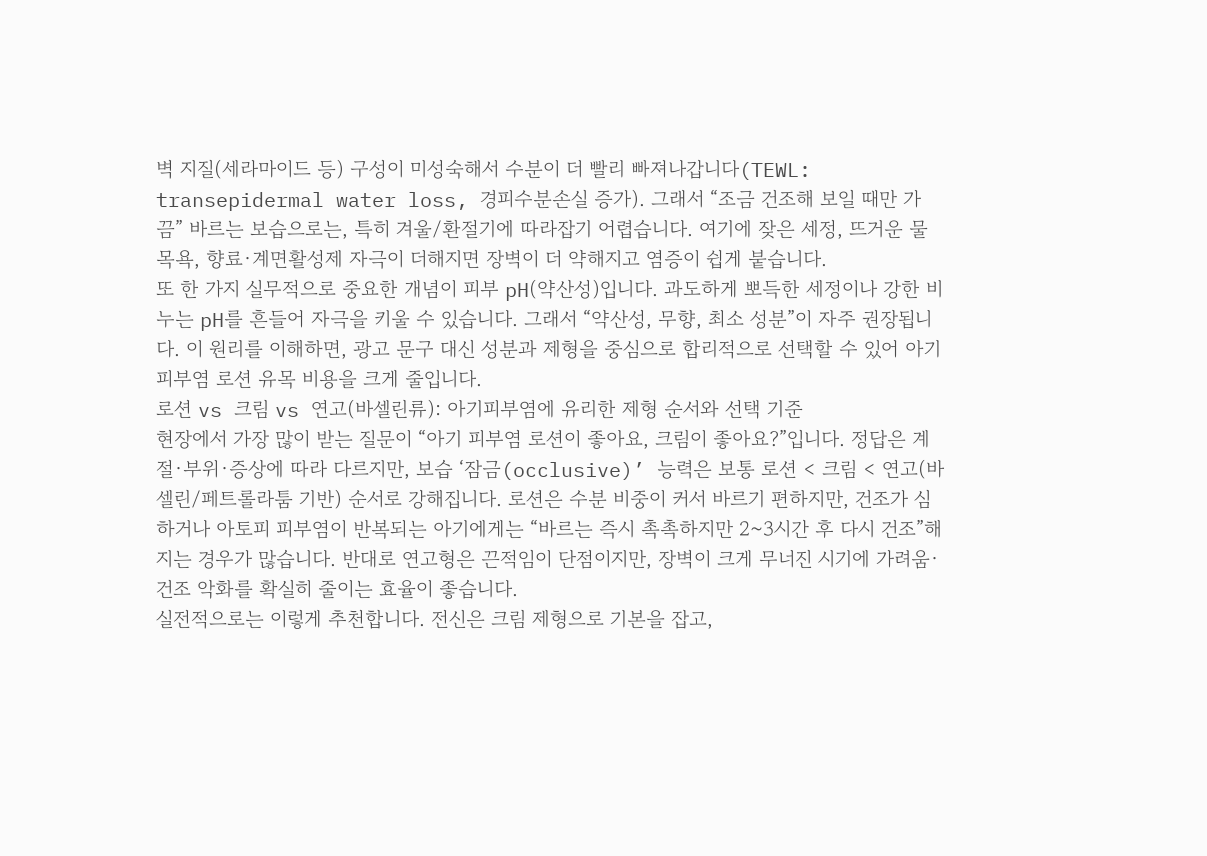벽 지질(세라마이드 등) 구성이 미성숙해서 수분이 더 빨리 빠져나갑니다(TEWL: transepidermal water loss, 경피수분손실 증가). 그래서 “조금 건조해 보일 때만 가끔” 바르는 보습으로는, 특히 겨울/환절기에 따라잡기 어렵습니다. 여기에 잦은 세정, 뜨거운 물 목욕, 향료·계면활성제 자극이 더해지면 장벽이 더 약해지고 염증이 쉽게 붙습니다.
또 한 가지 실무적으로 중요한 개념이 피부 pH(약산성)입니다. 과도하게 뽀득한 세정이나 강한 비누는 pH를 흔들어 자극을 키울 수 있습니다. 그래서 “약산성, 무향, 최소 성분”이 자주 권장됩니다. 이 원리를 이해하면, 광고 문구 대신 성분과 제형을 중심으로 합리적으로 선택할 수 있어 아기피부염 로션 유목 비용을 크게 줄입니다.
로션 vs 크림 vs 연고(바셀린류): 아기피부염에 유리한 제형 순서와 선택 기준
현장에서 가장 많이 받는 질문이 “아기 피부염 로션이 좋아요, 크림이 좋아요?”입니다. 정답은 계절·부위·증상에 따라 다르지만, 보습 ‘잠금(occlusive)’ 능력은 보통 로션 < 크림 < 연고(바셀린/페트롤라툼 기반) 순서로 강해집니다. 로션은 수분 비중이 커서 바르기 편하지만, 건조가 심하거나 아토피 피부염이 반복되는 아기에게는 “바르는 즉시 촉촉하지만 2~3시간 후 다시 건조”해지는 경우가 많습니다. 반대로 연고형은 끈적임이 단점이지만, 장벽이 크게 무너진 시기에 가려움·건조 악화를 확실히 줄이는 효율이 좋습니다.
실전적으로는 이렇게 추천합니다. 전신은 크림 제형으로 기본을 잡고,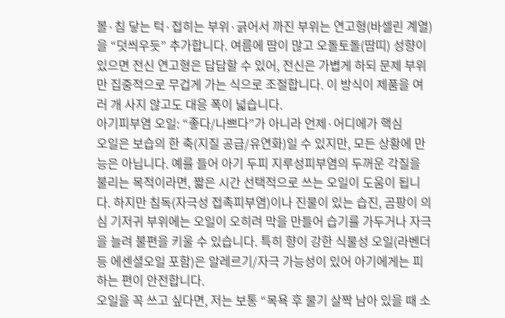볼·침 닿는 턱·접히는 부위·긁어서 까진 부위는 연고형(바셀린 계열)을 “덧씌우듯” 추가합니다. 여름에 땀이 많고 오돌토돌(땀띠) 성향이 있으면 전신 연고형은 답답할 수 있어, 전신은 가볍게 하되 문제 부위만 집중적으로 무겁게 가는 식으로 조절합니다. 이 방식이 제품을 여러 개 사지 않고도 대응 폭이 넓습니다.
아기피부염 오일: “좋다/나쁘다”가 아니라 언제·어디에가 핵심
오일은 보습의 한 축(지질 공급/유연화)일 수 있지만, 모든 상황에 만능은 아닙니다. 예를 들어 아기 두피 지루성피부염의 두꺼운 각질을 불리는 목적이라면, 짧은 시간 선택적으로 쓰는 오일이 도움이 됩니다. 하지만 침독(자극성 접촉피부염)이나 진물이 있는 습진, 곰팡이 의심 기저귀 부위에는 오일이 오히려 막을 만들어 습기를 가두거나 자극을 늘려 불편을 키울 수 있습니다. 특히 향이 강한 식물성 오일(라벤더 등 에센셜오일 포함)은 알레르기/자극 가능성이 있어 아기에게는 피하는 편이 안전합니다.
오일을 꼭 쓰고 싶다면, 저는 보통 “목욕 후 물기 살짝 남아 있을 때 소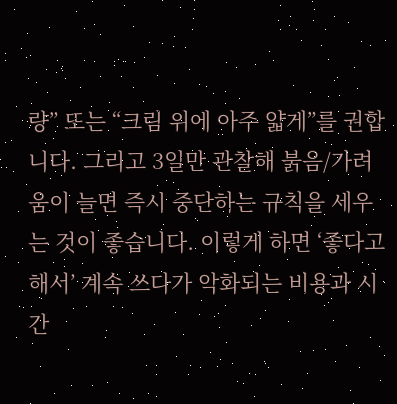량” 또는 “크림 위에 아주 얇게”를 권합니다. 그리고 3일만 관찰해 붉음/가려움이 늘면 즉시 중단하는 규칙을 세우는 것이 좋습니다. 이렇게 하면 ‘좋다고 해서’ 계속 쓰다가 악화되는 비용과 시간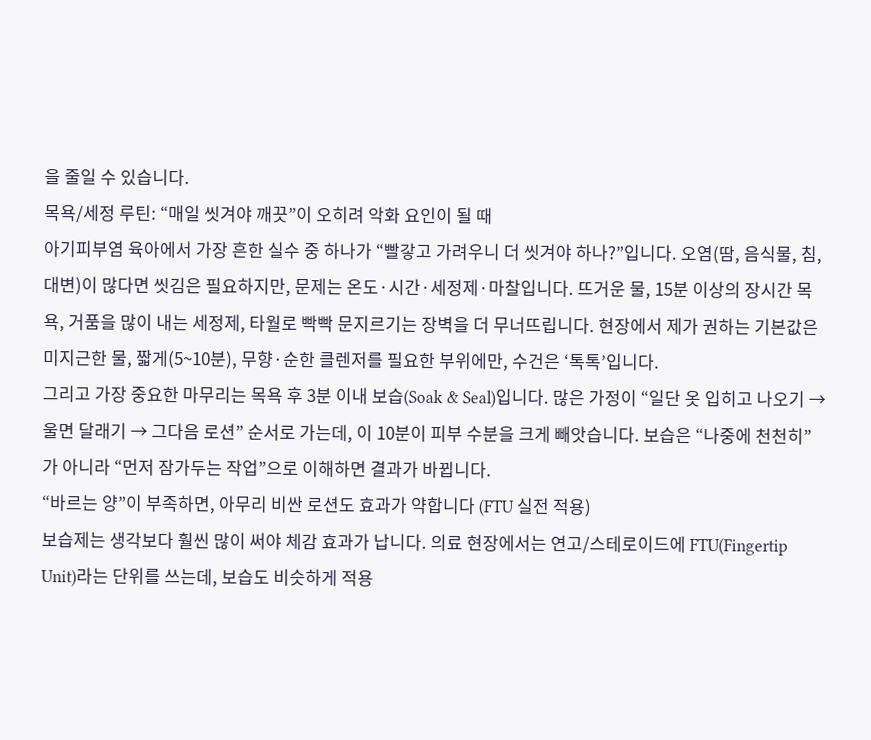을 줄일 수 있습니다.
목욕/세정 루틴: “매일 씻겨야 깨끗”이 오히려 악화 요인이 될 때
아기피부염 육아에서 가장 흔한 실수 중 하나가 “빨갛고 가려우니 더 씻겨야 하나?”입니다. 오염(땀, 음식물, 침, 대변)이 많다면 씻김은 필요하지만, 문제는 온도·시간·세정제·마찰입니다. 뜨거운 물, 15분 이상의 장시간 목욕, 거품을 많이 내는 세정제, 타월로 빡빡 문지르기는 장벽을 더 무너뜨립니다. 현장에서 제가 권하는 기본값은 미지근한 물, 짧게(5~10분), 무향·순한 클렌저를 필요한 부위에만, 수건은 ‘톡톡’입니다.
그리고 가장 중요한 마무리는 목욕 후 3분 이내 보습(Soak & Seal)입니다. 많은 가정이 “일단 옷 입히고 나오기 → 울면 달래기 → 그다음 로션” 순서로 가는데, 이 10분이 피부 수분을 크게 빼앗습니다. 보습은 “나중에 천천히”가 아니라 “먼저 잠가두는 작업”으로 이해하면 결과가 바뀝니다.
“바르는 양”이 부족하면, 아무리 비싼 로션도 효과가 약합니다 (FTU 실전 적용)
보습제는 생각보다 훨씬 많이 써야 체감 효과가 납니다. 의료 현장에서는 연고/스테로이드에 FTU(Fingertip Unit)라는 단위를 쓰는데, 보습도 비슷하게 적용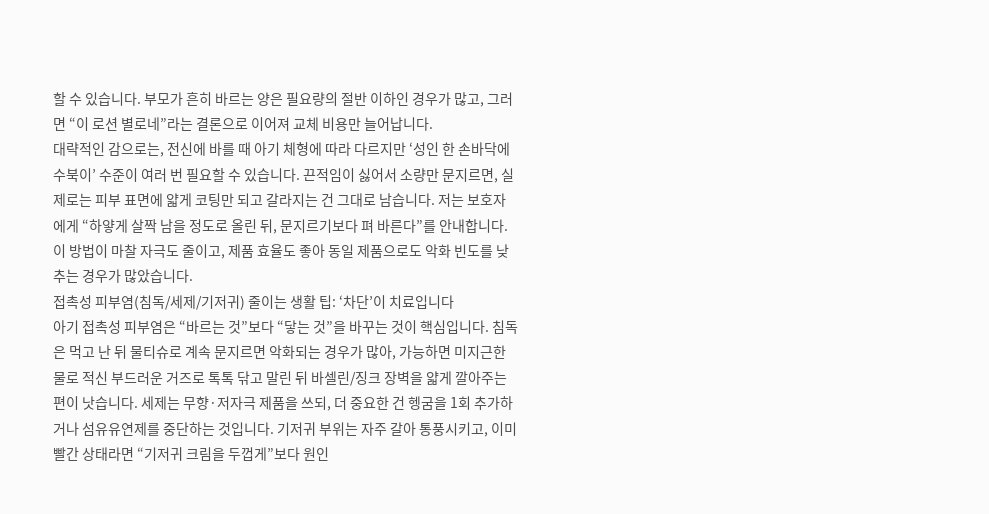할 수 있습니다. 부모가 흔히 바르는 양은 필요량의 절반 이하인 경우가 많고, 그러면 “이 로션 별로네”라는 결론으로 이어져 교체 비용만 늘어납니다.
대략적인 감으로는, 전신에 바를 때 아기 체형에 따라 다르지만 ‘성인 한 손바닥에 수북이’ 수준이 여러 번 필요할 수 있습니다. 끈적임이 싫어서 소량만 문지르면, 실제로는 피부 표면에 얇게 코팅만 되고 갈라지는 건 그대로 남습니다. 저는 보호자에게 “하얗게 살짝 남을 정도로 올린 뒤, 문지르기보다 펴 바른다”를 안내합니다. 이 방법이 마찰 자극도 줄이고, 제품 효율도 좋아 동일 제품으로도 악화 빈도를 낮추는 경우가 많았습니다.
접촉성 피부염(침독/세제/기저귀) 줄이는 생활 팁: ‘차단’이 치료입니다
아기 접촉성 피부염은 “바르는 것”보다 “닿는 것”을 바꾸는 것이 핵심입니다. 침독은 먹고 난 뒤 물티슈로 계속 문지르면 악화되는 경우가 많아, 가능하면 미지근한 물로 적신 부드러운 거즈로 톡톡 닦고 말린 뒤 바셀린/징크 장벽을 얇게 깔아주는 편이 낫습니다. 세제는 무향·저자극 제품을 쓰되, 더 중요한 건 헹굼을 1회 추가하거나 섬유유연제를 중단하는 것입니다. 기저귀 부위는 자주 갈아 통풍시키고, 이미 빨간 상태라면 “기저귀 크림을 두껍게”보다 원인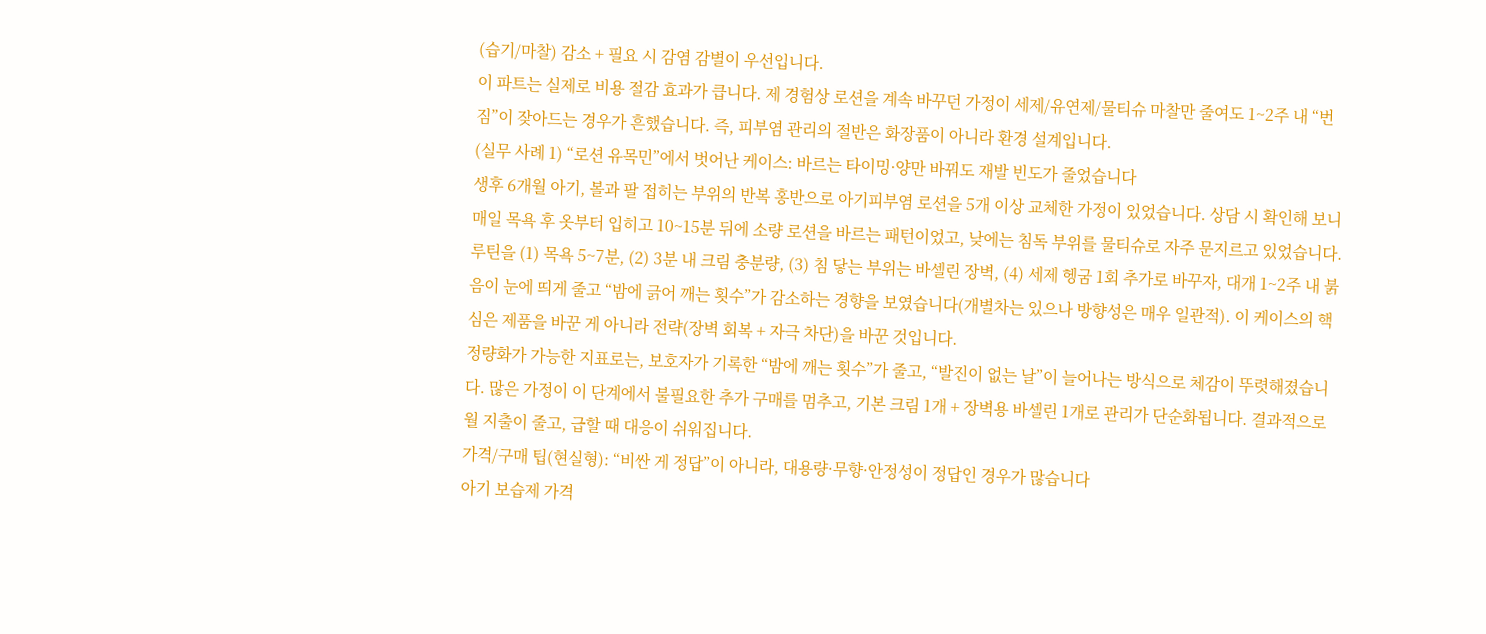(습기/마찰) 감소 + 필요 시 감염 감별이 우선입니다.
이 파트는 실제로 비용 절감 효과가 큽니다. 제 경험상 로션을 계속 바꾸던 가정이 세제/유연제/물티슈 마찰만 줄여도 1~2주 내 “번짐”이 잦아드는 경우가 흔했습니다. 즉, 피부염 관리의 절반은 화장품이 아니라 환경 설계입니다.
(실무 사례 1) “로션 유목민”에서 벗어난 케이스: 바르는 타이밍·양만 바꿔도 재발 빈도가 줄었습니다
생후 6개월 아기, 볼과 팔 접히는 부위의 반복 홍반으로 아기피부염 로션을 5개 이상 교체한 가정이 있었습니다. 상담 시 확인해 보니 매일 목욕 후 옷부터 입히고 10~15분 뒤에 소량 로션을 바르는 패턴이었고, 낮에는 침독 부위를 물티슈로 자주 문지르고 있었습니다. 루틴을 (1) 목욕 5~7분, (2) 3분 내 크림 충분량, (3) 침 닿는 부위는 바셀린 장벽, (4) 세제 헹굼 1회 추가로 바꾸자, 대개 1~2주 내 붉음이 눈에 띄게 줄고 “밤에 긁어 깨는 횟수”가 감소하는 경향을 보였습니다(개별차는 있으나 방향성은 매우 일관적). 이 케이스의 핵심은 제품을 바꾼 게 아니라 전략(장벽 회복 + 자극 차단)을 바꾼 것입니다.
정량화가 가능한 지표로는, 보호자가 기록한 “밤에 깨는 횟수”가 줄고, “발진이 없는 날”이 늘어나는 방식으로 체감이 뚜렷해졌습니다. 많은 가정이 이 단계에서 불필요한 추가 구매를 멈추고, 기본 크림 1개 + 장벽용 바셀린 1개로 관리가 단순화됩니다. 결과적으로 월 지출이 줄고, 급할 때 대응이 쉬워집니다.
가격/구매 팁(현실형): “비싼 게 정답”이 아니라, 대용량·무향·안정성이 정답인 경우가 많습니다
아기 보습제 가격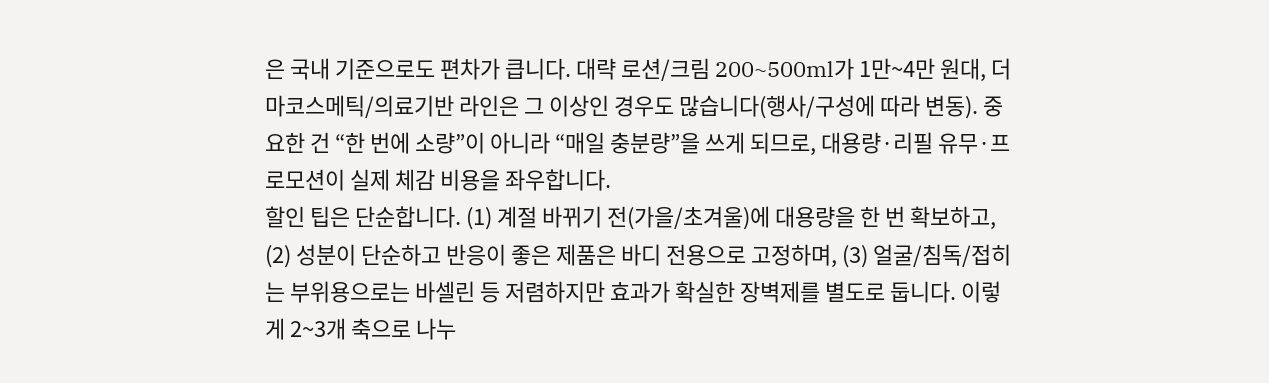은 국내 기준으로도 편차가 큽니다. 대략 로션/크림 200~500ml가 1만~4만 원대, 더마코스메틱/의료기반 라인은 그 이상인 경우도 많습니다(행사/구성에 따라 변동). 중요한 건 “한 번에 소량”이 아니라 “매일 충분량”을 쓰게 되므로, 대용량·리필 유무·프로모션이 실제 체감 비용을 좌우합니다.
할인 팁은 단순합니다. (1) 계절 바뀌기 전(가을/초겨울)에 대용량을 한 번 확보하고, (2) 성분이 단순하고 반응이 좋은 제품은 바디 전용으로 고정하며, (3) 얼굴/침독/접히는 부위용으로는 바셀린 등 저렴하지만 효과가 확실한 장벽제를 별도로 둡니다. 이렇게 2~3개 축으로 나누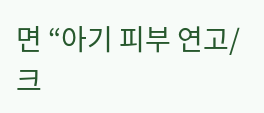면 “아기 피부 연고/크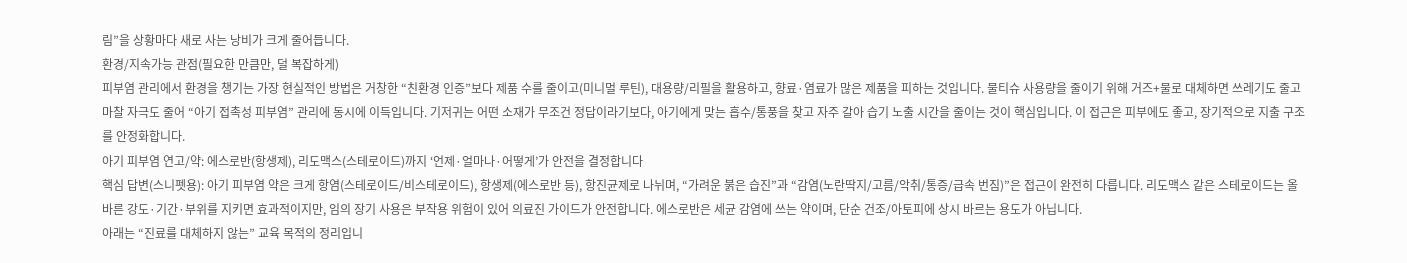림”을 상황마다 새로 사는 낭비가 크게 줄어듭니다.
환경/지속가능 관점(필요한 만큼만, 덜 복잡하게)
피부염 관리에서 환경을 챙기는 가장 현실적인 방법은 거창한 “친환경 인증”보다 제품 수를 줄이고(미니멀 루틴), 대용량/리필을 활용하고, 향료·염료가 많은 제품을 피하는 것입니다. 물티슈 사용량을 줄이기 위해 거즈+물로 대체하면 쓰레기도 줄고 마찰 자극도 줄어 “아기 접촉성 피부염” 관리에 동시에 이득입니다. 기저귀는 어떤 소재가 무조건 정답이라기보다, 아기에게 맞는 흡수/통풍을 찾고 자주 갈아 습기 노출 시간을 줄이는 것이 핵심입니다. 이 접근은 피부에도 좋고, 장기적으로 지출 구조를 안정화합니다.
아기 피부염 연고/약: 에스로반(항생제), 리도맥스(스테로이드)까지 ‘언제·얼마나·어떻게’가 안전을 결정합니다
핵심 답변(스니펫용): 아기 피부염 약은 크게 항염(스테로이드/비스테로이드), 항생제(에스로반 등), 항진균제로 나뉘며, “가려운 붉은 습진”과 “감염(노란딱지/고름/악취/통증/급속 번짐)”은 접근이 완전히 다릅니다. 리도맥스 같은 스테로이드는 올바른 강도·기간·부위를 지키면 효과적이지만, 임의 장기 사용은 부작용 위험이 있어 의료진 가이드가 안전합니다. 에스로반은 세균 감염에 쓰는 약이며, 단순 건조/아토피에 상시 바르는 용도가 아닙니다.
아래는 “진료를 대체하지 않는” 교육 목적의 정리입니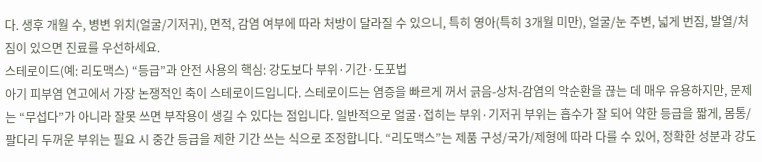다. 생후 개월 수, 병변 위치(얼굴/기저귀), 면적, 감염 여부에 따라 처방이 달라질 수 있으니, 특히 영아(특히 3개월 미만), 얼굴/눈 주변, 넓게 번짐, 발열/처짐이 있으면 진료를 우선하세요.
스테로이드(예: 리도맥스) “등급”과 안전 사용의 핵심: 강도보다 부위·기간·도포법
아기 피부염 연고에서 가장 논쟁적인 축이 스테로이드입니다. 스테로이드는 염증을 빠르게 꺼서 긁음-상처-감염의 악순환을 끊는 데 매우 유용하지만, 문제는 “무섭다”가 아니라 잘못 쓰면 부작용이 생길 수 있다는 점입니다. 일반적으로 얼굴·접히는 부위·기저귀 부위는 흡수가 잘 되어 약한 등급을 짧게, 몸통/팔다리 두꺼운 부위는 필요 시 중간 등급을 제한 기간 쓰는 식으로 조정합니다. “리도맥스”는 제품 구성/국가/제형에 따라 다를 수 있어, 정확한 성분과 강도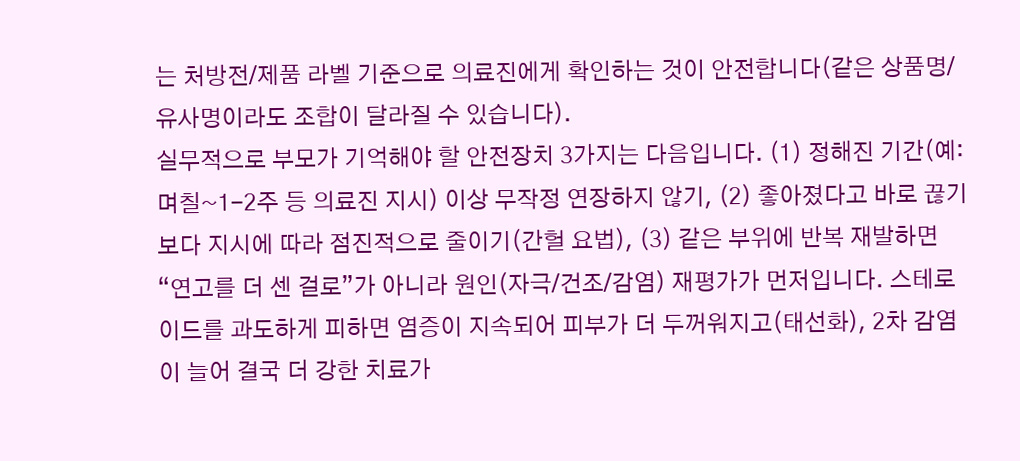는 처방전/제품 라벨 기준으로 의료진에게 확인하는 것이 안전합니다(같은 상품명/유사명이라도 조합이 달라질 수 있습니다).
실무적으로 부모가 기억해야 할 안전장치 3가지는 다음입니다. (1) 정해진 기간(예: 며칠~1-2주 등 의료진 지시) 이상 무작정 연장하지 않기, (2) 좋아졌다고 바로 끊기보다 지시에 따라 점진적으로 줄이기(간헐 요법), (3) 같은 부위에 반복 재발하면 “연고를 더 센 걸로”가 아니라 원인(자극/건조/감염) 재평가가 먼저입니다. 스테로이드를 과도하게 피하면 염증이 지속되어 피부가 더 두꺼워지고(태선화), 2차 감염이 늘어 결국 더 강한 치료가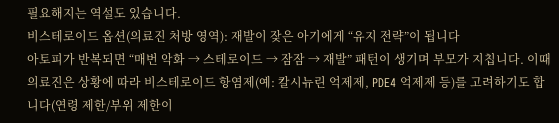필요해지는 역설도 있습니다.
비스테로이드 옵션(의료진 처방 영역): 재발이 잦은 아기에게 “유지 전략”이 됩니다
아토피가 반복되면 “매번 악화 → 스테로이드 → 잠잠 → 재발” 패턴이 생기며 부모가 지칩니다. 이때 의료진은 상황에 따라 비스테로이드 항염제(예: 칼시뉴린 억제제, PDE4 억제제 등)를 고려하기도 합니다(연령 제한/부위 제한이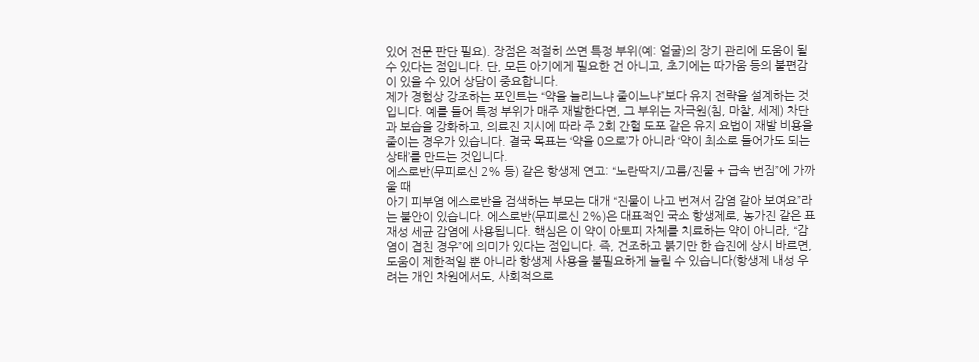있어 전문 판단 필요). 장점은 적절히 쓰면 특정 부위(예: 얼굴)의 장기 관리에 도움이 될 수 있다는 점입니다. 단, 모든 아기에게 필요한 건 아니고, 초기에는 따가움 등의 불편감이 있을 수 있어 상담이 중요합니다.
제가 경험상 강조하는 포인트는 “약을 늘리느냐 줄이느냐”보다 유지 전략을 설계하는 것입니다. 예를 들어 특정 부위가 매주 재발한다면, 그 부위는 자극원(침, 마찰, 세제) 차단과 보습을 강화하고, 의료진 지시에 따라 주 2회 간헐 도포 같은 유지 요법이 재발 비용을 줄이는 경우가 있습니다. 결국 목표는 ‘약을 0으로’가 아니라 ‘약이 최소로 들어가도 되는 상태’를 만드는 것입니다.
에스로반(무피로신 2% 등) 같은 항생제 연고: “노란딱지/고름/진물 + 급속 번짐”에 가까울 때
아기 피부염 에스로반을 검색하는 부모는 대개 “진물이 나고 번져서 감염 같아 보여요”라는 불안이 있습니다. 에스로반(무피로신 2%)은 대표적인 국소 항생제로, 농가진 같은 표재성 세균 감염에 사용됩니다. 핵심은 이 약이 아토피 자체를 치료하는 약이 아니라, “감염이 겹친 경우”에 의미가 있다는 점입니다. 즉, 건조하고 붉기만 한 습진에 상시 바르면, 도움이 제한적일 뿐 아니라 항생제 사용을 불필요하게 늘릴 수 있습니다(항생제 내성 우려는 개인 차원에서도, 사회적으로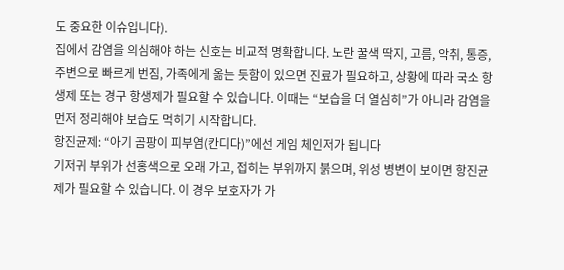도 중요한 이슈입니다).
집에서 감염을 의심해야 하는 신호는 비교적 명확합니다. 노란 꿀색 딱지, 고름, 악취, 통증, 주변으로 빠르게 번짐, 가족에게 옮는 듯함이 있으면 진료가 필요하고, 상황에 따라 국소 항생제 또는 경구 항생제가 필요할 수 있습니다. 이때는 “보습을 더 열심히”가 아니라 감염을 먼저 정리해야 보습도 먹히기 시작합니다.
항진균제: “아기 곰팡이 피부염(칸디다)”에선 게임 체인저가 됩니다
기저귀 부위가 선홍색으로 오래 가고, 접히는 부위까지 붉으며, 위성 병변이 보이면 항진균제가 필요할 수 있습니다. 이 경우 보호자가 가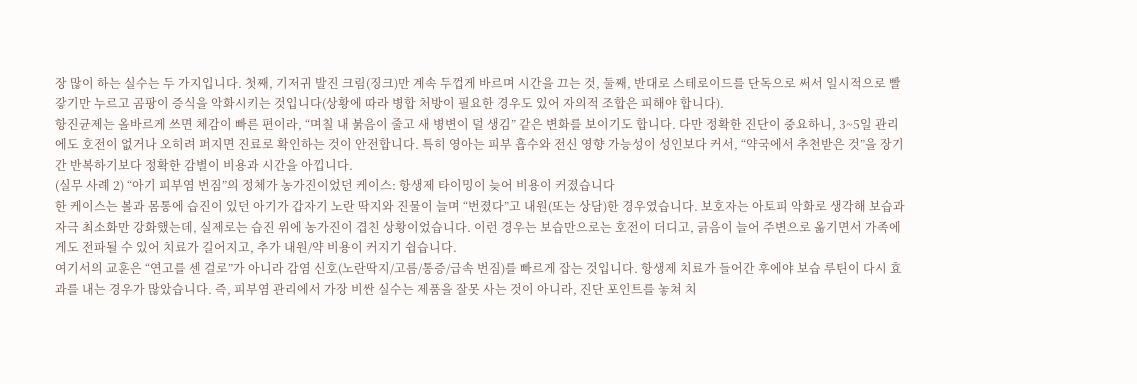장 많이 하는 실수는 두 가지입니다. 첫째, 기저귀 발진 크림(징크)만 계속 두껍게 바르며 시간을 끄는 것, 둘째, 반대로 스테로이드를 단독으로 써서 일시적으로 빨갛기만 누르고 곰팡이 증식을 악화시키는 것입니다(상황에 따라 병합 처방이 필요한 경우도 있어 자의적 조합은 피해야 합니다).
항진균제는 올바르게 쓰면 체감이 빠른 편이라, “며칠 내 붉음이 줄고 새 병변이 덜 생김” 같은 변화를 보이기도 합니다. 다만 정확한 진단이 중요하니, 3~5일 관리에도 호전이 없거나 오히려 퍼지면 진료로 확인하는 것이 안전합니다. 특히 영아는 피부 흡수와 전신 영향 가능성이 성인보다 커서, “약국에서 추천받은 것”을 장기간 반복하기보다 정확한 감별이 비용과 시간을 아낍니다.
(실무 사례 2) “아기 피부염 번짐”의 정체가 농가진이었던 케이스: 항생제 타이밍이 늦어 비용이 커졌습니다
한 케이스는 볼과 몸통에 습진이 있던 아기가 갑자기 노란 딱지와 진물이 늘며 “번졌다”고 내원(또는 상담)한 경우였습니다. 보호자는 아토피 악화로 생각해 보습과 자극 최소화만 강화했는데, 실제로는 습진 위에 농가진이 겹친 상황이었습니다. 이런 경우는 보습만으로는 호전이 더디고, 긁음이 늘어 주변으로 옮기면서 가족에게도 전파될 수 있어 치료가 길어지고, 추가 내원/약 비용이 커지기 쉽습니다.
여기서의 교훈은 “연고를 센 걸로”가 아니라 감염 신호(노란딱지/고름/통증/급속 번짐)를 빠르게 잡는 것입니다. 항생제 치료가 들어간 후에야 보습 루틴이 다시 효과를 내는 경우가 많았습니다. 즉, 피부염 관리에서 가장 비싼 실수는 제품을 잘못 사는 것이 아니라, 진단 포인트를 놓쳐 치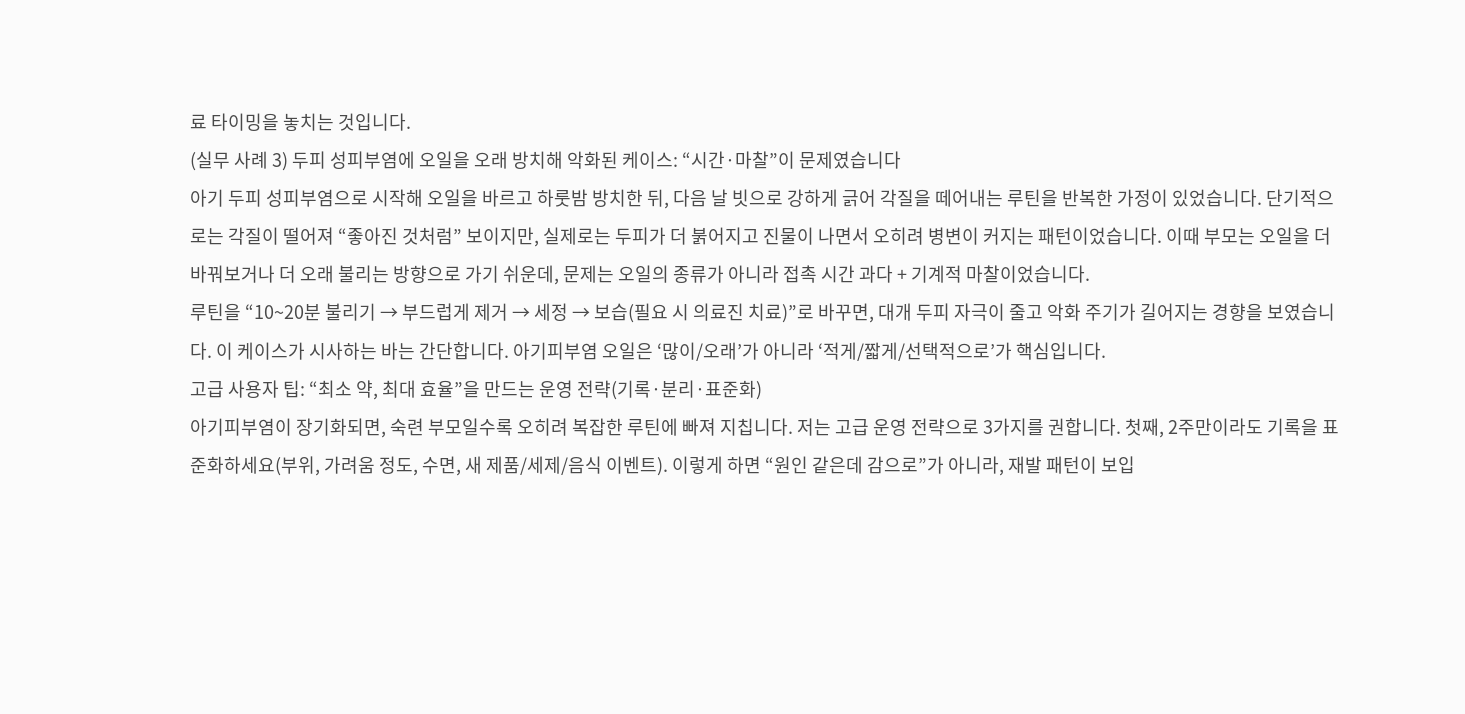료 타이밍을 놓치는 것입니다.
(실무 사례 3) 두피 성피부염에 오일을 오래 방치해 악화된 케이스: “시간·마찰”이 문제였습니다
아기 두피 성피부염으로 시작해 오일을 바르고 하룻밤 방치한 뒤, 다음 날 빗으로 강하게 긁어 각질을 떼어내는 루틴을 반복한 가정이 있었습니다. 단기적으로는 각질이 떨어져 “좋아진 것처럼” 보이지만, 실제로는 두피가 더 붉어지고 진물이 나면서 오히려 병변이 커지는 패턴이었습니다. 이때 부모는 오일을 더 바꿔보거나 더 오래 불리는 방향으로 가기 쉬운데, 문제는 오일의 종류가 아니라 접촉 시간 과다 + 기계적 마찰이었습니다.
루틴을 “10~20분 불리기 → 부드럽게 제거 → 세정 → 보습(필요 시 의료진 치료)”로 바꾸면, 대개 두피 자극이 줄고 악화 주기가 길어지는 경향을 보였습니다. 이 케이스가 시사하는 바는 간단합니다. 아기피부염 오일은 ‘많이/오래’가 아니라 ‘적게/짧게/선택적으로’가 핵심입니다.
고급 사용자 팁: “최소 약, 최대 효율”을 만드는 운영 전략(기록·분리·표준화)
아기피부염이 장기화되면, 숙련 부모일수록 오히려 복잡한 루틴에 빠져 지칩니다. 저는 고급 운영 전략으로 3가지를 권합니다. 첫째, 2주만이라도 기록을 표준화하세요(부위, 가려움 정도, 수면, 새 제품/세제/음식 이벤트). 이렇게 하면 “원인 같은데 감으로”가 아니라, 재발 패턴이 보입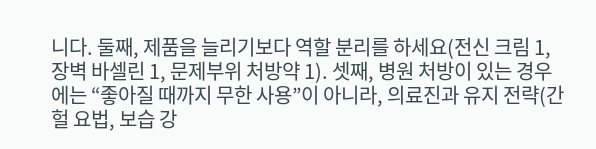니다. 둘째, 제품을 늘리기보다 역할 분리를 하세요(전신 크림 1, 장벽 바셀린 1, 문제부위 처방약 1). 셋째, 병원 처방이 있는 경우에는 “좋아질 때까지 무한 사용”이 아니라, 의료진과 유지 전략(간헐 요법, 보습 강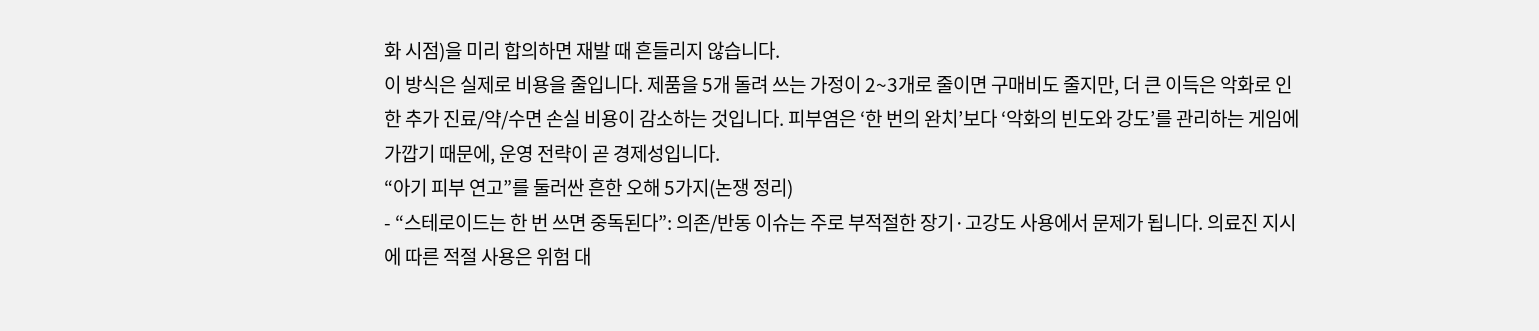화 시점)을 미리 합의하면 재발 때 흔들리지 않습니다.
이 방식은 실제로 비용을 줄입니다. 제품을 5개 돌려 쓰는 가정이 2~3개로 줄이면 구매비도 줄지만, 더 큰 이득은 악화로 인한 추가 진료/약/수면 손실 비용이 감소하는 것입니다. 피부염은 ‘한 번의 완치’보다 ‘악화의 빈도와 강도’를 관리하는 게임에 가깝기 때문에, 운영 전략이 곧 경제성입니다.
“아기 피부 연고”를 둘러싼 흔한 오해 5가지(논쟁 정리)
- “스테로이드는 한 번 쓰면 중독된다”: 의존/반동 이슈는 주로 부적절한 장기·고강도 사용에서 문제가 됩니다. 의료진 지시에 따른 적절 사용은 위험 대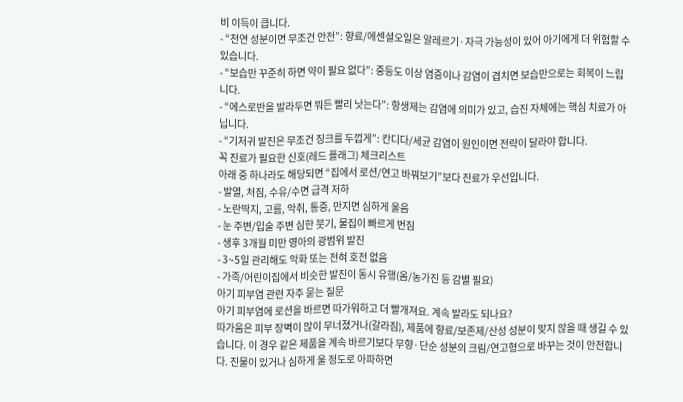비 이득이 큽니다.
- “천연 성분이면 무조건 안전”: 향료/에센셜오일은 알레르기·자극 가능성이 있어 아기에게 더 위험할 수 있습니다.
- “보습만 꾸준히 하면 약이 필요 없다”: 중등도 이상 염증이나 감염이 겹치면 보습만으로는 회복이 느립니다.
- “에스로반을 발라두면 뭐든 빨리 낫는다”: 항생제는 감염에 의미가 있고, 습진 자체에는 핵심 치료가 아닙니다.
- “기저귀 발진은 무조건 징크를 두껍게”: 칸디다/세균 감염이 원인이면 전략이 달라야 합니다.
꼭 진료가 필요한 신호(레드 플래그) 체크리스트
아래 중 하나라도 해당되면 “집에서 로션/연고 바꿔보기”보다 진료가 우선입니다.
- 발열, 처짐, 수유/수면 급격 저하
- 노란딱지, 고름, 악취, 통증, 만지면 심하게 울음
- 눈 주변/입술 주변 심한 붓기, 물집이 빠르게 번짐
- 생후 3개월 미만 영아의 광범위 발진
- 3~5일 관리해도 악화 또는 전혀 호전 없음
- 가족/어린이집에서 비슷한 발진이 동시 유행(옴/농가진 등 감별 필요)
아기 피부염 관련 자주 묻는 질문
아기 피부염에 로션을 바르면 따가워하고 더 빨개져요. 계속 발라도 되나요?
따가움은 피부 장벽이 많이 무너졌거나(갈라짐), 제품에 향료/보존제/산성 성분이 맞지 않을 때 생길 수 있습니다. 이 경우 같은 제품을 계속 바르기보다 무향·단순 성분의 크림/연고형으로 바꾸는 것이 안전합니다. 진물이 있거나 심하게 울 정도로 아파하면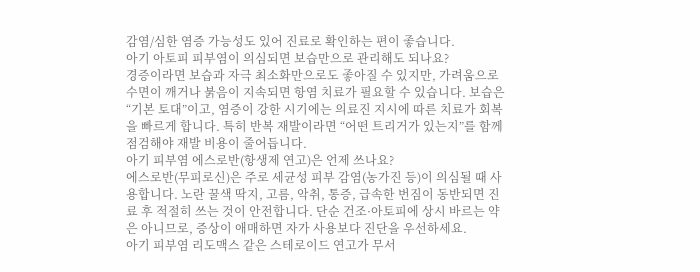감염/심한 염증 가능성도 있어 진료로 확인하는 편이 좋습니다.
아기 아토피 피부염이 의심되면 보습만으로 관리해도 되나요?
경증이라면 보습과 자극 최소화만으로도 좋아질 수 있지만, 가려움으로 수면이 깨거나 붉음이 지속되면 항염 치료가 필요할 수 있습니다. 보습은 “기본 토대”이고, 염증이 강한 시기에는 의료진 지시에 따른 치료가 회복을 빠르게 합니다. 특히 반복 재발이라면 “어떤 트리거가 있는지”를 함께 점검해야 재발 비용이 줄어듭니다.
아기 피부염 에스로반(항생제 연고)은 언제 쓰나요?
에스로반(무피로신)은 주로 세균성 피부 감염(농가진 등)이 의심될 때 사용합니다. 노란 꿀색 딱지, 고름, 악취, 통증, 급속한 번짐이 동반되면 진료 후 적절히 쓰는 것이 안전합니다. 단순 건조·아토피에 상시 바르는 약은 아니므로, 증상이 애매하면 자가 사용보다 진단을 우선하세요.
아기 피부염 리도맥스 같은 스테로이드 연고가 무서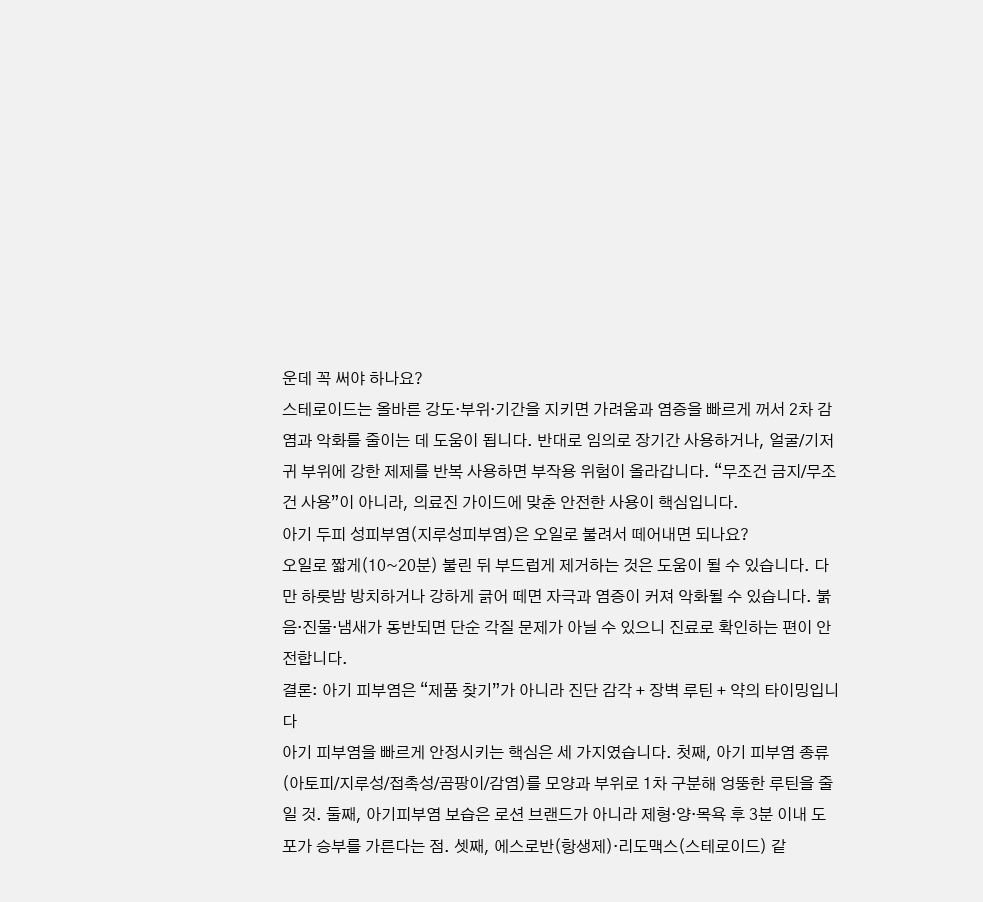운데 꼭 써야 하나요?
스테로이드는 올바른 강도·부위·기간을 지키면 가려움과 염증을 빠르게 꺼서 2차 감염과 악화를 줄이는 데 도움이 됩니다. 반대로 임의로 장기간 사용하거나, 얼굴/기저귀 부위에 강한 제제를 반복 사용하면 부작용 위험이 올라갑니다. “무조건 금지/무조건 사용”이 아니라, 의료진 가이드에 맞춘 안전한 사용이 핵심입니다.
아기 두피 성피부염(지루성피부염)은 오일로 불려서 떼어내면 되나요?
오일로 짧게(10~20분) 불린 뒤 부드럽게 제거하는 것은 도움이 될 수 있습니다. 다만 하룻밤 방치하거나 강하게 긁어 떼면 자극과 염증이 커져 악화될 수 있습니다. 붉음·진물·냄새가 동반되면 단순 각질 문제가 아닐 수 있으니 진료로 확인하는 편이 안전합니다.
결론: 아기 피부염은 “제품 찾기”가 아니라 진단 감각 + 장벽 루틴 + 약의 타이밍입니다
아기 피부염을 빠르게 안정시키는 핵심은 세 가지였습니다. 첫째, 아기 피부염 종류(아토피/지루성/접촉성/곰팡이/감염)를 모양과 부위로 1차 구분해 엉뚱한 루틴을 줄일 것. 둘째, 아기피부염 보습은 로션 브랜드가 아니라 제형·양·목욕 후 3분 이내 도포가 승부를 가른다는 점. 셋째, 에스로반(항생제)·리도맥스(스테로이드) 같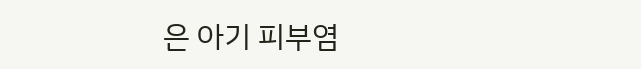은 아기 피부염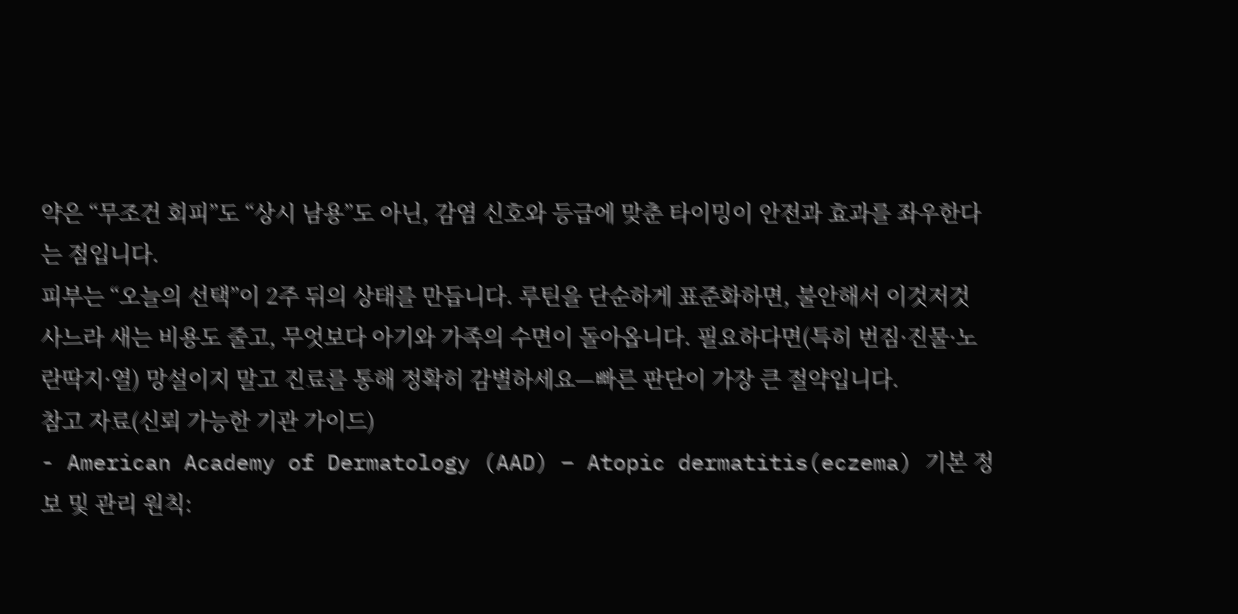약은 “무조건 회피”도 “상시 남용”도 아닌, 감염 신호와 등급에 맞춘 타이밍이 안전과 효과를 좌우한다는 점입니다.
피부는 “오늘의 선택”이 2주 뒤의 상태를 만듭니다. 루틴을 단순하게 표준화하면, 불안해서 이것저것 사느라 새는 비용도 줄고, 무엇보다 아기와 가족의 수면이 돌아옵니다. 필요하다면(특히 번짐·진물·노란딱지·열) 망설이지 말고 진료를 통해 정확히 감별하세요—빠른 판단이 가장 큰 절약입니다.
참고 자료(신뢰 가능한 기관 가이드)
- American Academy of Dermatology (AAD) – Atopic dermatitis(eczema) 기본 정보 및 관리 원칙: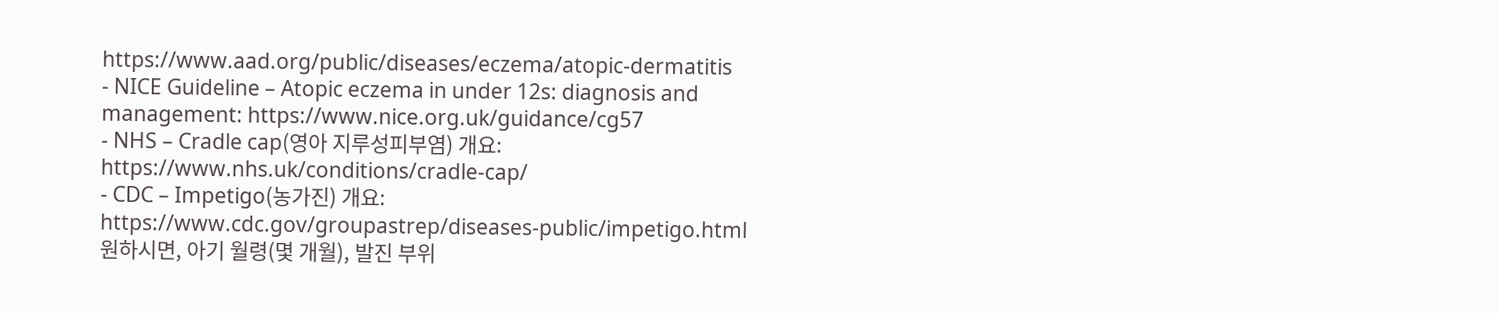https://www.aad.org/public/diseases/eczema/atopic-dermatitis
- NICE Guideline – Atopic eczema in under 12s: diagnosis and management: https://www.nice.org.uk/guidance/cg57
- NHS – Cradle cap(영아 지루성피부염) 개요: https://www.nhs.uk/conditions/cradle-cap/
- CDC – Impetigo(농가진) 개요: https://www.cdc.gov/groupastrep/diseases-public/impetigo.html
원하시면, 아기 월령(몇 개월), 발진 부위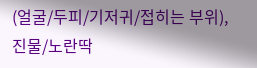(얼굴/두피/기저귀/접히는 부위), 진물/노란딱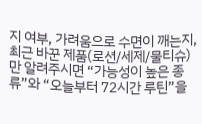지 여부, 가려움으로 수면이 깨는지, 최근 바꾼 제품(로션/세제/물티슈)만 알려주시면 “가능성이 높은 종류”와 “오늘부터 72시간 루틴”을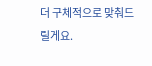더 구체적으로 맞춰드릴게요.